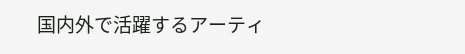国内外で活躍するアーティ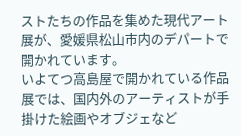ストたちの作品を集めた現代アート展が、愛媛県松山市内のデパートで開かれています。
いよてつ高島屋で開かれている作品展では、国内外のアーティストが手掛けた絵画やオブジェなど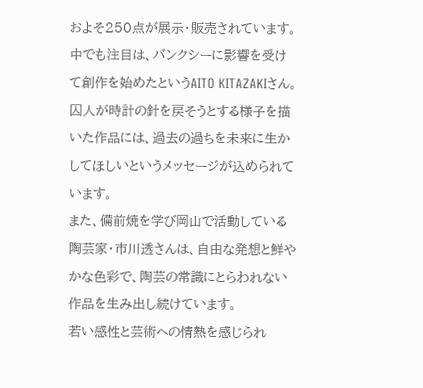およそ250点が展示・販売されています。
中でも注目は、バンクシーに影響を受けて創作を始めたというAITO KITAZAKIさん。
囚人が時計の針を戻そうとする様子を描いた作品には、過去の過ちを未来に生かしてほしいというメッセージが込められています。
また、備前焼を学び岡山で活動している陶芸家・市川透さんは、自由な発想と鮮やかな色彩で、陶芸の常識にとらわれない作品を生み出し続けています。
若い感性と芸術への情熱を感じられ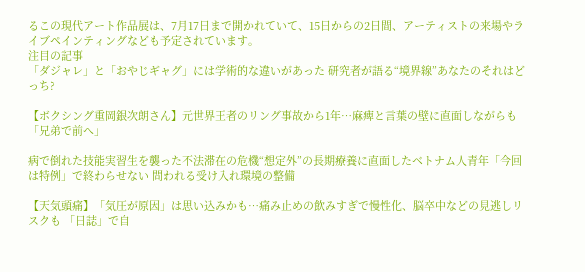るこの現代アート作品展は、7月17日まで開かれていて、15日からの2日間、アーティストの来場やライブペインティングなども予定されています。
注目の記事
「ダジャレ」と「おやじギャグ」には学術的な違いがあった 研究者が語る“境界線”あなたのそれはどっち?

【ボクシング重岡銀次朗さん】元世界王者のリング事故から1年…麻痺と言葉の壁に直面しながらも「兄弟で前へ」

病で倒れた技能実習生を襲った不法滞在の危機“想定外”の長期療養に直面したベトナム人青年「今回は特例」で終わらせない 問われる受け入れ環境の整備

【天気頭痛】「気圧が原因」は思い込みかも…痛み止めの飲みすぎで慢性化、脳卒中などの見逃しリスクも 「日誌」で自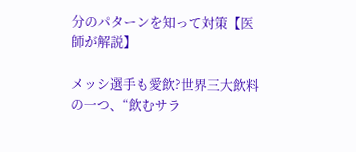分のパターンを知って対策【医師が解説】

メッシ選手も愛飲?世界三大飲料の一つ、“飲むサラ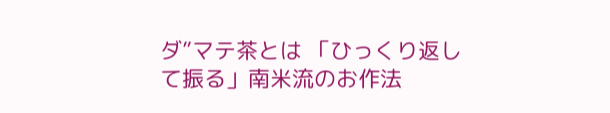ダ”マテ茶とは 「ひっくり返して振る」南米流のお作法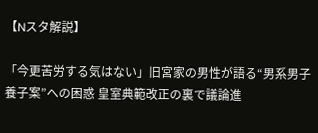【Nスタ解説】

「今更苦労する気はない」旧宮家の男性が語る“男系男子養子案”への困惑 皇室典範改正の裏で議論進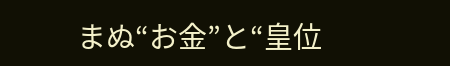まぬ“お金”と“皇位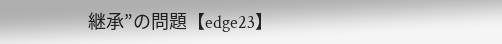継承”の問題【edge23】